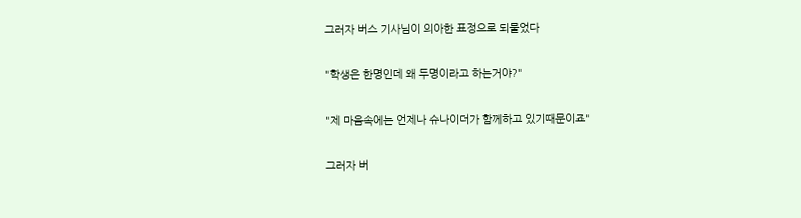그러자 버스 기사님이 의아한 표정으로 되물었다

"학생은 한명인데 왜 두명이라고 하는거야?"

"제 마음속에는 언제나 슈나이더가 함께하고 있기때문이죠"

그러자 버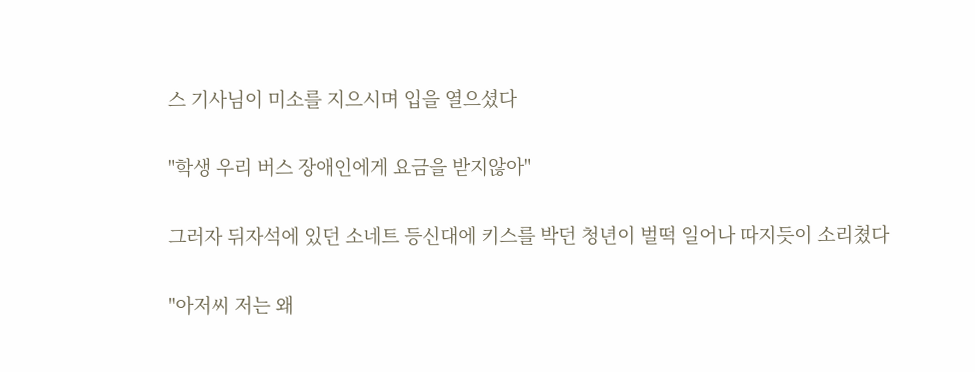스 기사님이 미소를 지으시며 입을 열으셨다

"학생 우리 버스 장애인에게 요금을 받지않아"

그러자 뒤자석에 있던 소네트 등신대에 키스를 박던 청년이 벌떡 일어나 따지듯이 소리쳤다

"아저씨 저는 왜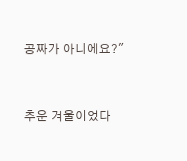공짜가 아니에요?"


추운 겨울이었다